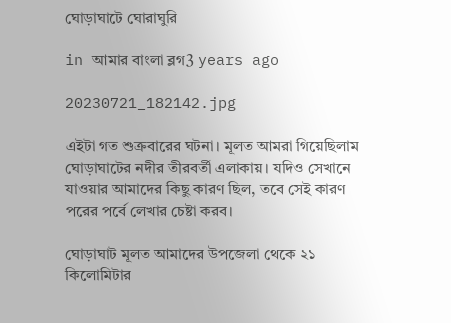ঘোড়াঘাটে ঘোরাঘুরি

in আমার বাংলা ব্লগ3 years ago

20230721_182142.jpg

এইটা গত শুক্রবারের ঘটনা। মূলত আমরা গিয়েছিলাম ঘোড়াঘাটের নদীর তীরবর্তী এলাকায়। যদিও সেখানে যাওয়ার আমাদের কিছু কারণ ছিল, তবে সেই কারণ পরের পর্বে লেখার চেষ্টা করব।

ঘোড়াঘাট মূলত আমাদের উপজেলা থেকে ২১ কিলোমিটার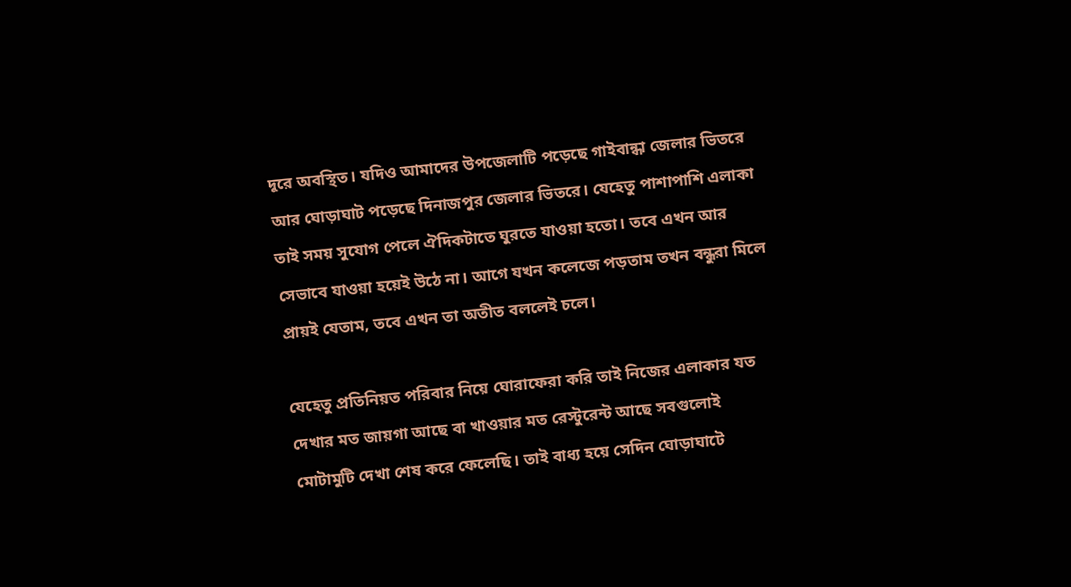দূরে অবস্থিত। যদিও আমাদের উপজেলাটি পড়েছে গাইবান্ধা জেলার ভিতরে আর ঘোড়াঘাট পড়েছে দিনাজপুর জেলার ভিতরে। যেহেতু পাশাপাশি এলাকা তাই সময় সুযোগ পেলে ঐদিকটাতে ঘুরতে যাওয়া হতো। তবে এখন আর সেভাবে যাওয়া হয়েই উঠে না। আগে যখন কলেজে পড়তাম তখন বন্ধুরা মিলে প্রায়ই যেতাম, তবে এখন তা অতীত বললেই চলে।

যেহেতু প্রতিনিয়ত পরিবার নিয়ে ঘোরাফেরা করি তাই নিজের এলাকার যত দেখার মত জায়গা আছে বা খাওয়ার মত রেস্টুরেন্ট আছে সবগুলোই মোটামুটি দেখা শেষ করে ফেলেছি। তাই বাধ্য হয়ে সেদিন ঘোড়াঘাটে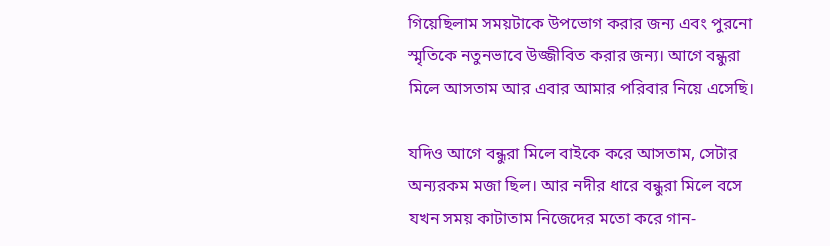গিয়েছিলাম সময়টাকে উপভোগ করার জন্য এবং পুরনো স্মৃতিকে নতুনভাবে উজ্জীবিত করার জন্য। আগে বন্ধুরা মিলে আসতাম আর এবার আমার পরিবার নিয়ে এসেছি।

যদিও আগে বন্ধুরা মিলে বাইকে করে আসতাম, সেটার অন্যরকম মজা ছিল। আর নদীর ধারে বন্ধুরা মিলে বসে যখন সময় কাটাতাম নিজেদের মতো করে গান-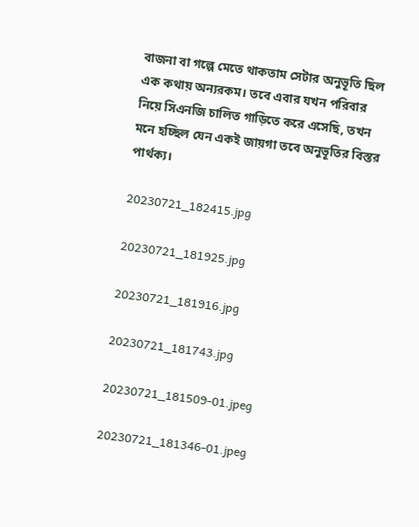বাজনা বা গল্পে মেতে থাকতাম সেটার অনুভূতি ছিল এক কথায় অন্যরকম। তবে এবার যখন পরিবার নিয়ে সিএনজি চালিত গাড়িতে করে এসেছি, তখন মনে হচ্ছিল যেন একই জায়গা তবে অনুভূতির বিস্তর পার্থক্য।

20230721_182415.jpg

20230721_181925.jpg

20230721_181916.jpg

20230721_181743.jpg

20230721_181509-01.jpeg

20230721_181346-01.jpeg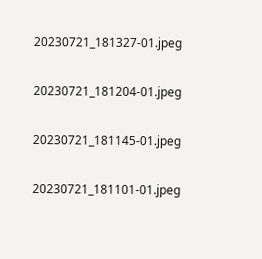20230721_181327-01.jpeg

20230721_181204-01.jpeg

20230721_181145-01.jpeg

20230721_181101-01.jpeg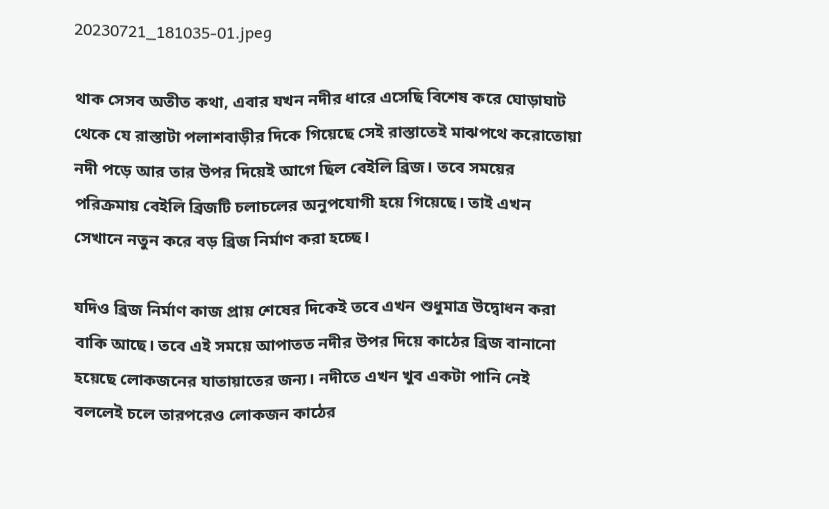20230721_181035-01.jpeg

থাক সেসব অতীত কথা, এবার যখন নদীর ধারে এসেছি বিশেষ করে ঘোড়াঘাট থেকে যে রাস্তাটা পলাশবাড়ীর দিকে গিয়েছে সেই রাস্তাতেই মাঝপথে করোতোয়া নদী পড়ে আর তার উপর দিয়েই আগে ছিল বেইলি ব্রিজ। তবে সময়ের পরিক্রমায় বেইলি ব্রিজটি চলাচলের অনুপযোগী হয়ে গিয়েছে। তাই এখন সেখানে নতুন করে বড় ব্রিজ নির্মাণ করা হচ্ছে।

যদিও ব্রিজ নির্মাণ কাজ প্রায় শেষের দিকেই তবে এখন শুধুমাত্র উদ্বোধন করা বাকি আছে। তবে এই সময়ে আপাতত নদীর উপর দিয়ে কাঠের ব্রিজ বানানো হয়েছে লোকজনের যাতায়াতের জন্য। নদীতে এখন খুব একটা পানি নেই বললেই চলে তারপরেও লোকজন কাঠের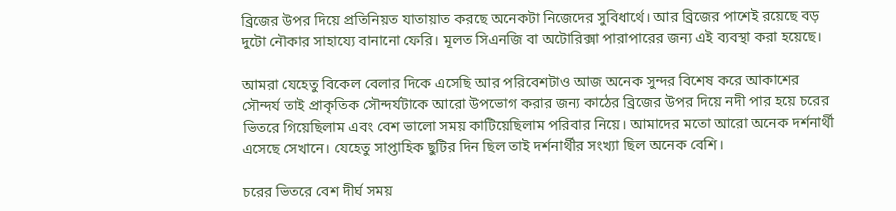ব্রিজের উপর দিয়ে প্রতিনিয়ত যাতায়াত করছে অনেকটা নিজেদের সুবিধার্থে। আর ব্রিজের পাশেই রয়েছে বড় দুটো নৌকার সাহায্যে বানানো ফেরি। মূলত সিএনজি বা অটোরিক্সা পারাপারের জন্য এই ব্যবস্থা করা হয়েছে।

আমরা যেহেতু বিকেল বেলার দিকে এসেছি আর পরিবেশটাও আজ অনেক সুন্দর বিশেষ করে আকাশের সৌন্দর্য তাই প্রাকৃতিক সৌন্দর্যটাকে আরো উপভোগ করার জন্য কাঠের ব্রিজের উপর দিয়ে নদী পার হয়ে চরের ভিতরে গিয়েছিলাম এবং বেশ ভালো সময় কাটিয়েছিলাম পরিবার নিয়ে। আমাদের মতো আরো অনেক দর্শনার্থী এসেছে সেখানে। যেহেতু সাপ্তাহিক ছুটির দিন ছিল তাই দর্শনার্থীর সংখ্যা ছিল অনেক বেশি।

চরের ভিতরে বেশ দীর্ঘ সময়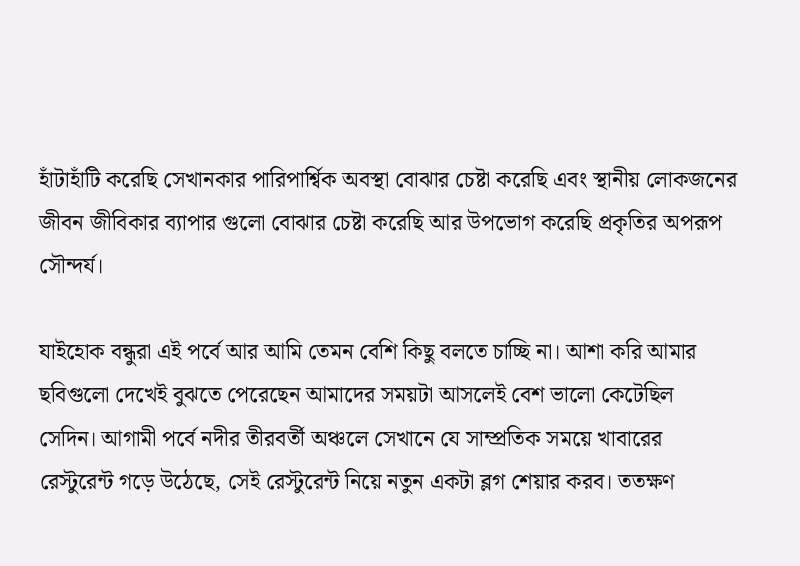হাঁটাহাঁটি করেছি সেখানকার পারিপার্শ্বিক অবস্থা বোঝার চেষ্টা করেছি এবং স্থানীয় লোকজনের জীবন জীবিকার ব্যাপার গুলো বোঝার চেষ্টা করেছি আর উপভোগ করেছি প্রকৃতির অপরূপ সৌন্দর্য।

যাইহোক বন্ধুরা এই পর্বে আর আমি তেমন বেশি কিছু বলতে চাচ্ছি না। আশা করি আমার ছবিগুলো দেখেই বুঝতে পেরেছেন আমাদের সময়টা আসলেই বেশ ভালো কেটেছিল সেদিন। আগামী পর্বে নদীর তীরবর্তী অঞ্চলে সেখানে যে সাম্প্রতিক সময়ে খাবারের রেস্টুরেন্ট গড়ে উঠেছে, সেই রেস্টুরেন্ট নিয়ে নতুন একটা ব্লগ শেয়ার করব। ততক্ষণ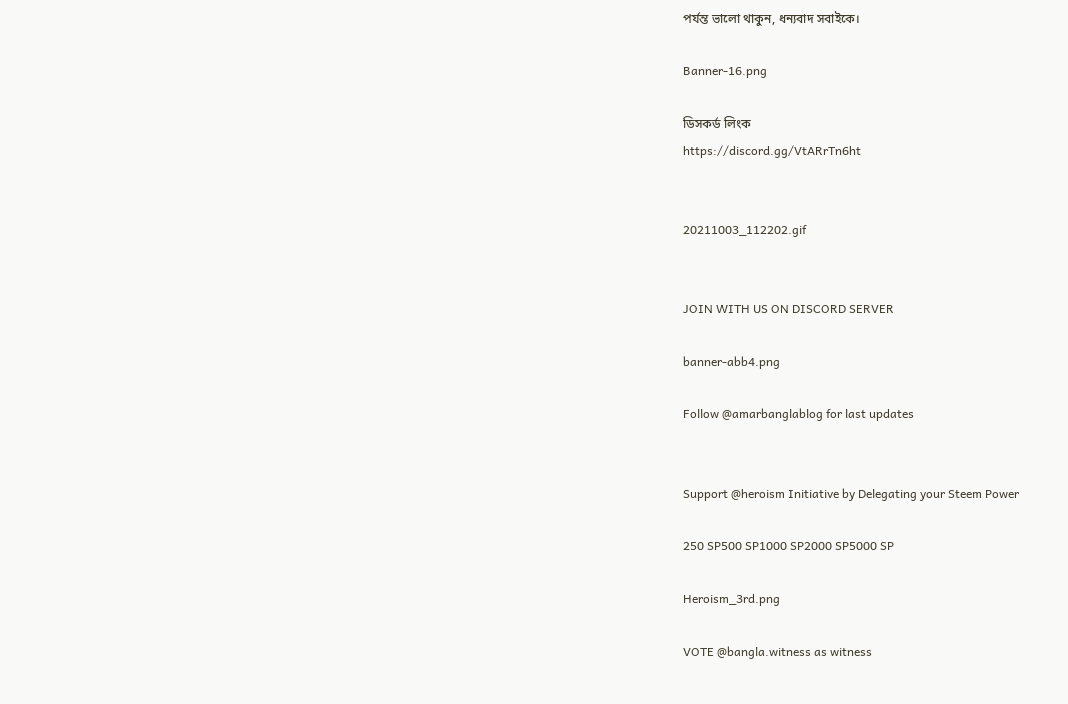পর্যন্ত ভালো থাকুন, ধন্যবাদ সবাইকে।

Banner-16.png

ডিসকর্ড লিংক
https://discord.gg/VtARrTn6ht


20211003_112202.gif


JOIN WITH US ON DISCORD SERVER

banner-abb4.png

Follow @amarbanglablog for last updates


Support @heroism Initiative by Delegating your Steem Power

250 SP500 SP1000 SP2000 SP5000 SP

Heroism_3rd.png

VOTE @bangla.witness as witness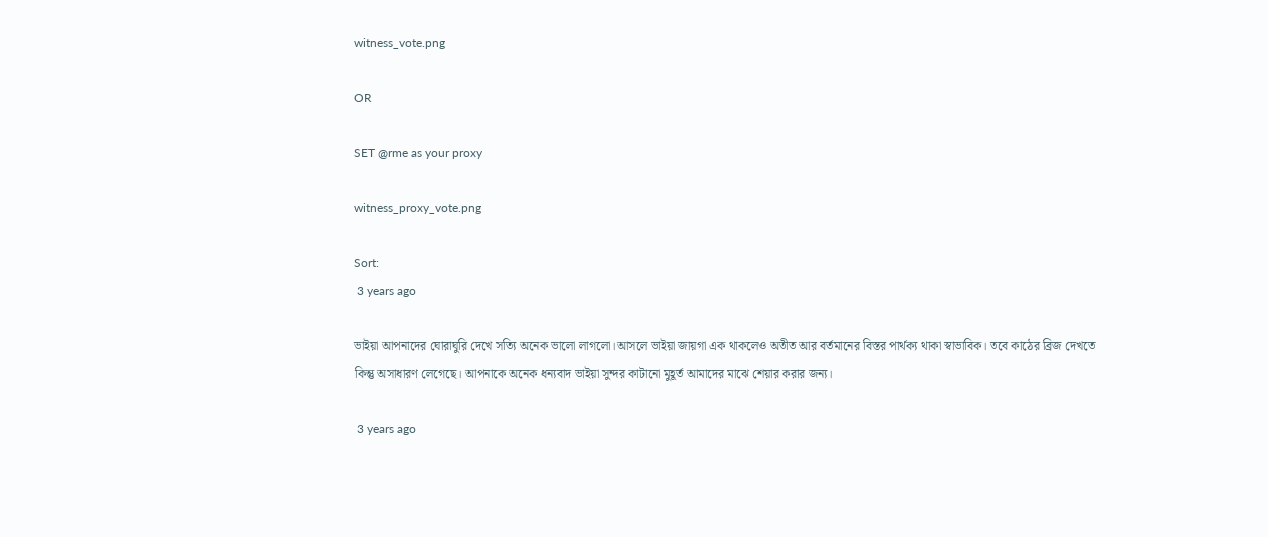witness_vote.png

OR

SET @rme as your proxy

witness_proxy_vote.png

Sort:
 3 years ago

ভাইয়া আপনাদের ঘোরাঘুরি দেখে সত্যি অনেক ভালো লাগলো।আসলে ভাইয়া জায়গা এক থাকলেও অতীত আর বর্তমানের বিস্তর পার্থক্য থাকা স্বাভাবিক। তবে কাঠের ব্রিজ দেখতে কিন্তু অসাধারণ লেগেছে। আপনাকে অনেক ধন্যবাদ ভাইয়া সুন্দর কাটানো মুহূর্ত আমাদের মাঝে শেয়ার করার জন্য।

 3 years ago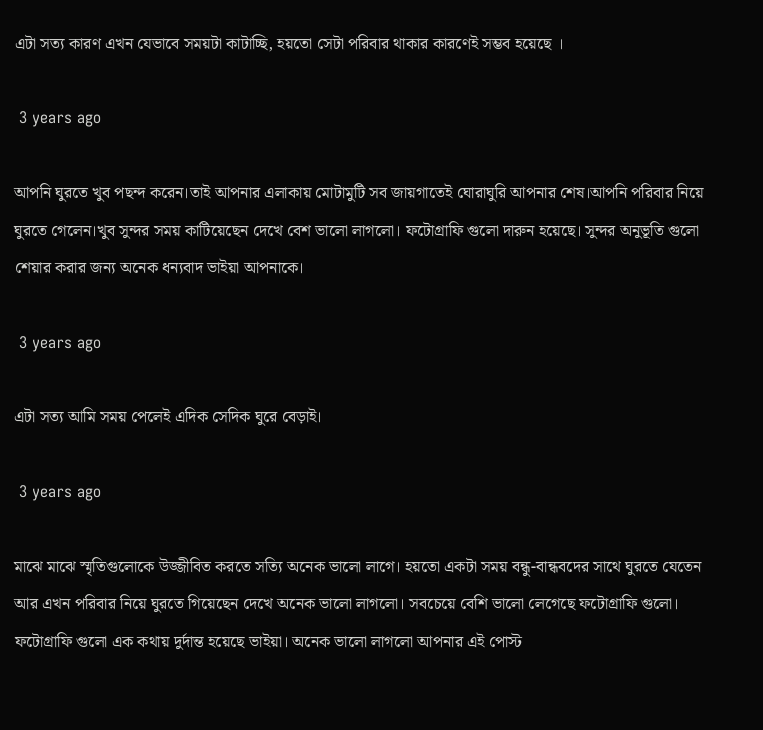এটা সত্য কারণ এখন যেভাবে সময়টা কাটাচ্ছি, হয়তো সেটা পরিবার থাকার কারণেই সম্ভব হয়েছে ।

 3 years ago

আপনি ঘুরতে খুব পছন্দ করেন।তাই আপনার এলাকায় মোটামুটি সব জায়গাতেই ঘোরাঘুরি আপনার শেষ।আপনি পরিবার নিয়ে ঘুরতে গেলেন।খুব সুন্দর সময় কাটিয়েছেন দেখে বেশ ভালো লাগলো। ফটোগ্রাফি গুলো দারুন হয়েছে। সুন্দর অনুভূতি গুলো শেয়ার করার জন্য অনেক ধন্যবাদ ভাইয়া আপনাকে।

 3 years ago

এটা সত্য আমি সময় পেলেই এদিক সেদিক ঘুরে বেড়াই।

 3 years ago

মাঝে মাঝে স্মৃতিগুলোকে উজ্জীবিত করতে সত্যি অনেক ভালো লাগে। হয়তো একটা সময় বন্ধু-বান্ধবদের সাথে ঘুরতে যেতেন আর এখন পরিবার নিয়ে ঘুরতে গিয়েছেন দেখে অনেক ভালো লাগলো। সবচেয়ে বেশি ভালো লেগেছে ফটোগ্রাফি গুলো। ফটোগ্রাফি গুলো এক কথায় দুর্দান্ত হয়েছে ভাইয়া। অনেক ভালো লাগলো আপনার এই পোস্ট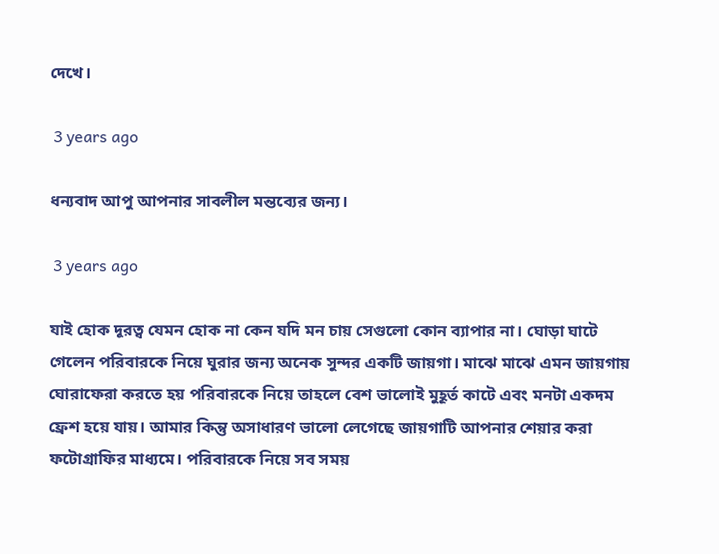দেখে।

 3 years ago

ধন্যবাদ আপু আপনার সাবলীল মন্তব্যের জন্য।

 3 years ago

যাই হোক দূরত্ব যেমন হোক না কেন যদি মন চায় সেগুলো কোন ব্যাপার না। ঘোড়া ঘাটে গেলেন পরিবারকে নিয়ে ঘুরার জন্য অনেক সুন্দর একটি জায়গা। মাঝে মাঝে এমন জায়গায় ঘোরাফেরা করতে হয় পরিবারকে নিয়ে তাহলে বেশ ভালোই মুহূর্ত কাটে এবং মনটা একদম ফ্রেশ হয়ে যায়। আমার কিন্তু অসাধারণ ভালো লেগেছে জায়গাটি আপনার শেয়ার করা ফটোগ্রাফির মাধ্যমে। পরিবারকে নিয়ে সব সময়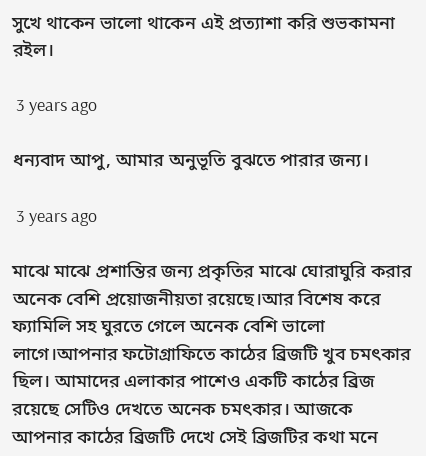সুখে থাকেন ভালো থাকেন এই প্রত্যাশা করি শুভকামনা রইল।

 3 years ago

ধন্যবাদ আপু, আমার অনুভূতি বুঝতে পারার জন্য।

 3 years ago

মাঝে মাঝে প্রশান্তির জন্য প্রকৃতির মাঝে ঘোরাঘুরি করার অনেক বেশি প্রয়োজনীয়তা রয়েছে।আর বিশেষ করে ফ্যামিলি সহ ঘুরতে গেলে অনেক বেশি ভালো লাগে।আপনার ফটোগ্রাফিতে কাঠের ব্রিজটি খুব চমৎকার ছিল। আমাদের এলাকার পাশেও একটি কাঠের ব্রিজ রয়েছে সেটিও দেখতে অনেক চমৎকার। আজকে আপনার কাঠের ব্রিজটি দেখে সেই ব্রিজটির কথা মনে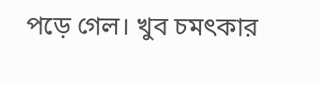পড়ে গেল। খুব চমৎকার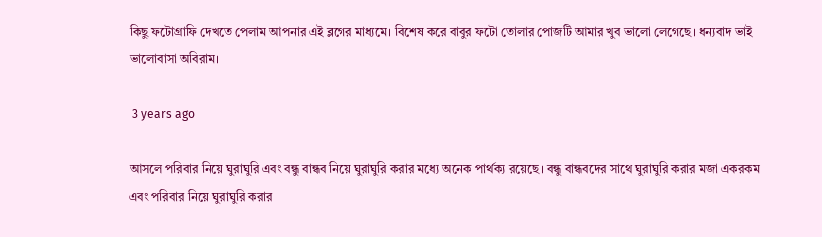কিছু ফটোগ্রাফি দেখতে পেলাম আপনার এই ব্লগের মাধ্যমে। বিশেষ করে বাবুর ফটো তোলার পোজটি আমার খুব ভালো লেগেছে। ধন্যবাদ ভাই ভালোবাসা অবিরাম।

 3 years ago

আসলে পরিবার নিয়ে ঘুরাঘুরি এবং বন্ধু বান্ধব নিয়ে ঘুরাঘুরি করার মধ্যে অনেক পার্থক্য রয়েছে। বন্ধু বান্ধবদের সাথে ঘুরাঘুরি করার মজা একরকম এবং পরিবার নিয়ে ঘুরাঘুরি করার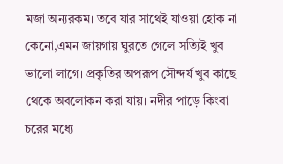মজা অন্যরকম। তবে যার সাথেই যাওয়া হোক না কেনো,এমন জায়গায় ঘুরতে গেলে সত্যিই খুব ভালো লাগে। প্রকৃতির অপরূপ সৌন্দর্য খুব কাছে থেকে অবলোকন করা যায়। নদীর পাড়ে কিংবা চরের মধ্যে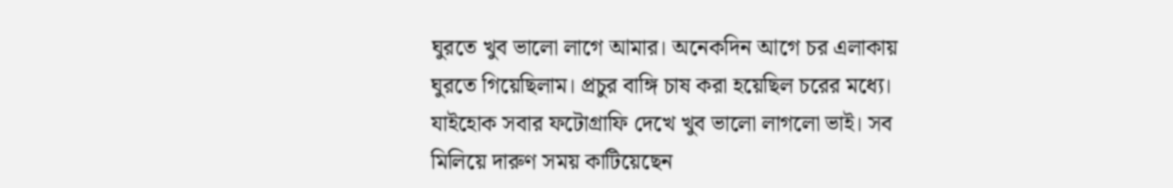ঘুরতে খুব ভালো লাগে আমার। অনেকদিন আগে চর এলাকায় ঘুরতে গিয়েছিলাম। প্রচুর বাঙ্গি চাষ করা হয়েছিল চরের মধ্যে। যাইহোক সবার ফটোগ্রাফি দেখে খুব ভালো লাগলো ভাই। সব মিলিয়ে দারুণ সময় কাটিয়েছেন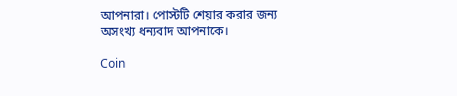আপনারা। পোস্টটি শেয়ার করার জন্য অসংখ্য ধন্যবাদ আপনাকে।

Coin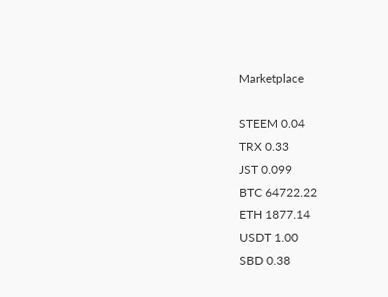Marketplace

STEEM 0.04
TRX 0.33
JST 0.099
BTC 64722.22
ETH 1877.14
USDT 1.00
SBD 0.38